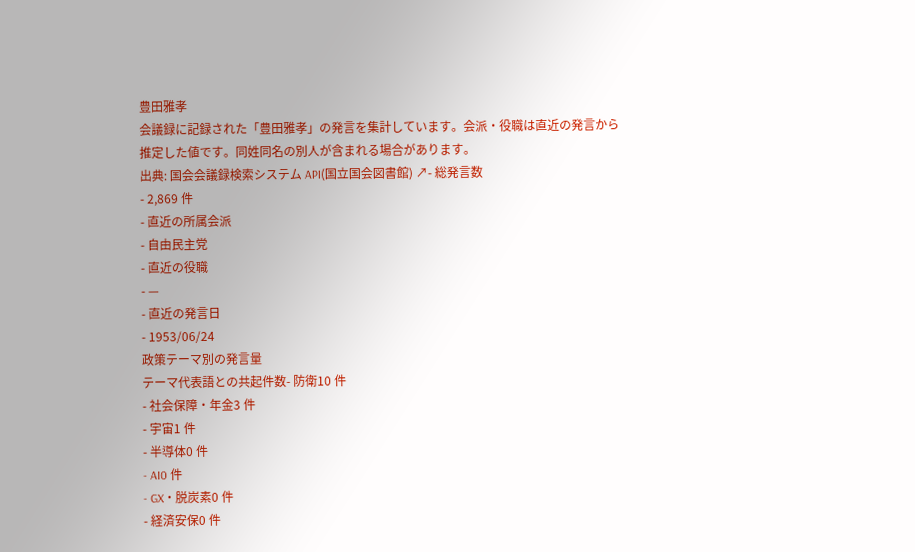豊田雅孝
会議録に記録された「豊田雅孝」の発言を集計しています。会派・役職は直近の発言から推定した値です。同姓同名の別人が含まれる場合があります。
出典: 国会会議録検索システム API(国立国会図書館) ↗- 総発言数
- 2,869 件
- 直近の所属会派
- 自由民主党
- 直近の役職
- —
- 直近の発言日
- 1953/06/24
政策テーマ別の発言量
テーマ代表語との共起件数- 防衛10 件
- 社会保障・年金3 件
- 宇宙1 件
- 半導体0 件
- AI0 件
- GX・脱炭素0 件
- 経済安保0 件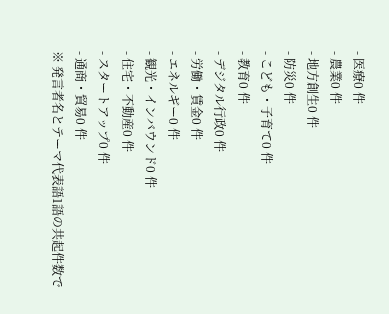- 医療0 件
- 農業0 件
- 地方創生0 件
- 防災0 件
- こども・子育て0 件
- 教育0 件
- デジタル行政0 件
- 労働・賃金0 件
- エネルギー0 件
- 観光・インバウンド0 件
- 住宅・不動産0 件
- スタートアップ0 件
- 通商・貿易0 件
※ 発言者名とテーマ代表語1語の共起件数で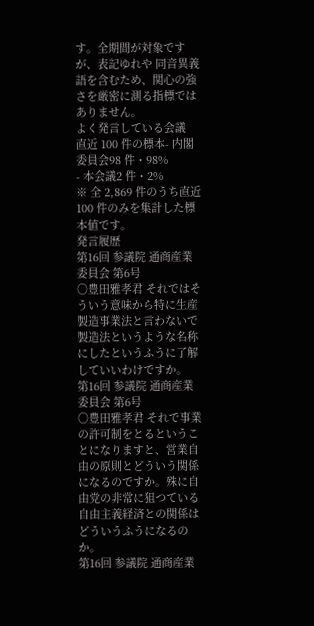す。全期間が対象ですが、表記ゆれや 同音異義語を含むため、関心の強さを厳密に測る指標ではありません。
よく発言している会議
直近 100 件の標本- 内閣委員会98 件・98%
- 本会議2 件・2%
※ 全 2,869 件のうち直近 100 件のみを集計した標本値です。
発言履歴
第16回 参議院 通商産業委員会 第6号
○豊田雅孝君 それではそういう意味から特に生産製造事業法と言わないで製造法というような名称にしたというふうに了解していいわけですか。
第16回 参議院 通商産業委員会 第6号
○豊田雅孝君 それで事業の許可制をとるということになりますと、営業自由の原則とどういう関係になるのですか。殊に自由党の非常に狙つている自由主義経済との関係はどういうふうになるのか。
第16回 参議院 通商産業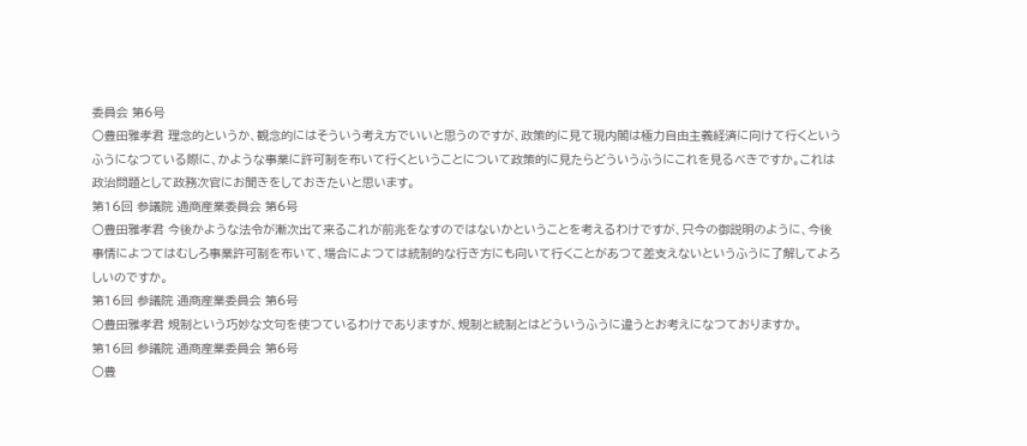委員会 第6号
○豊田雅孝君 理念的というか、観念的にはそういう考え方でいいと思うのですが、政策的に見て現内閣は極力自由主義経済に向けて行くというふうになつている際に、かような事業に許可制を布いて行くということについて政策的に見たらどういうふうにこれを見るべきですか。これは政治問題として政務次官にお聞きをしておきたいと思います。
第16回 参議院 通商産業委員会 第6号
○豊田雅孝君 今後かような法令が漸次出て来るこれが前兆をなすのではないかということを考えるわけですが、只今の御説明のように、今後事情によつてはむしろ事業許可制を布いて、場合によつては統制的な行き方にも向いて行くことがあつて差支えないというふうに了解してよろしいのですか。
第16回 参議院 通商産業委員会 第6号
○豊田雅孝君 規制という巧妙な文句を使つているわけでありますが、規制と統制とはどういうふうに違うとお考えになつておりますか。
第16回 参議院 通商産業委員会 第6号
○豊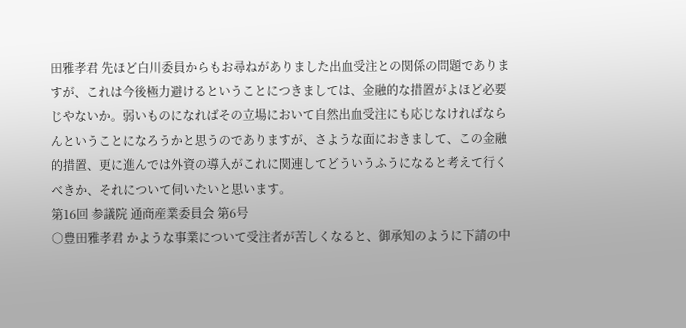田雅孝君 先ほど白川委員からもお尋ねがありました出血受注との関係の問題でありますが、これは今後極力避けるということにつきましては、金融的な措置がよほど必要じやないか。弱いものになればその立場において自然出血受注にも応じなければならんということになろうかと思うのでありますが、さような面におきまして、この金融的措置、更に進んでは外資の導入がこれに関連してどういうふうになると考えて行くべきか、それについて伺いたいと思います。
第16回 参議院 通商産業委員会 第6号
○豊田雅孝君 かような事業について受注者が苦しくなると、御承知のように下請の中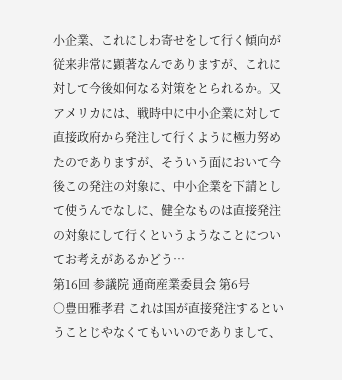小企業、これにしわ寄せをして行く傾向が従来非常に顕著なんでありますが、これに対して今後如何なる対策をとられるか。又アメリカには、戦時中に中小企業に対して直接政府から発注して行くように極力努めたのでありますが、そういう面において今後この発注の対象に、中小企業を下請として使うんでなしに、健全なものは直接発注の対象にして行くというようなことについてお考えがあるかどう…
第16回 参議院 通商産業委員会 第6号
○豊田雅孝君 これは国が直接発注するということじやなくてもいいのでありまして、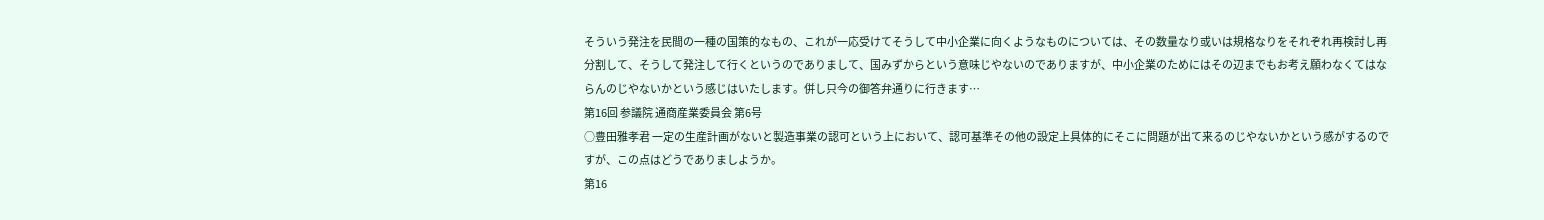そういう発注を民間の一種の国策的なもの、これが一応受けてそうして中小企業に向くようなものについては、その数量なり或いは規格なりをそれぞれ再検討し再分割して、そうして発注して行くというのでありまして、国みずからという意味じやないのでありますが、中小企業のためにはその辺までもお考え願わなくてはならんのじやないかという感じはいたします。併し只今の御答弁通りに行きます…
第16回 参議院 通商産業委員会 第6号
○豊田雅孝君 一定の生産計画がないと製造事業の認可という上において、認可基準その他の設定上具体的にそこに問題が出て来るのじやないかという感がするのですが、この点はどうでありましようか。
第16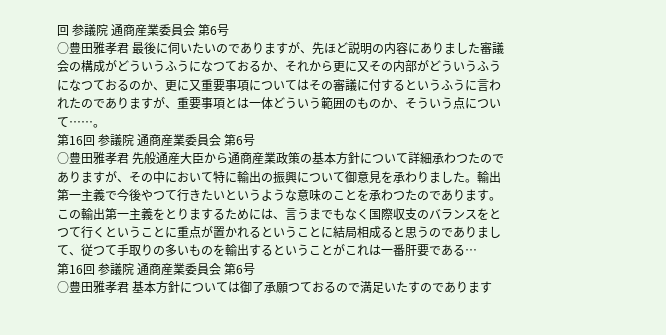回 参議院 通商産業委員会 第6号
○豊田雅孝君 最後に伺いたいのでありますが、先ほど説明の内容にありました審議会の構成がどういうふうになつておるか、それから更に又その内部がどういうふうになつておるのか、更に又重要事項についてはその審議に付するというふうに言われたのでありますが、重要事項とは一体どういう範囲のものか、そういう点について……。
第16回 参議院 通商産業委員会 第6号
○豊田雅孝君 先般通産大臣から通商産業政策の基本方針について詳細承わつたのでありますが、その中において特に輸出の振興について御意見を承わりました。輸出第一主義で今後やつて行きたいというような意味のことを承わつたのであります。この輸出第一主義をとりまするためには、言うまでもなく国際収支のバランスをとつて行くということに重点が置かれるということに結局相成ると思うのでありまして、従つて手取りの多いものを輸出するということがこれは一番肝要である…
第16回 参議院 通商産業委員会 第6号
○豊田雅孝君 基本方針については御了承願つておるので満足いたすのであります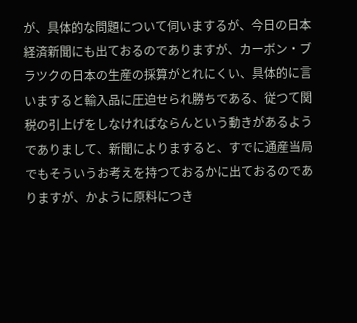が、具体的な問題について伺いまするが、今日の日本経済新聞にも出ておるのでありますが、カーボン・ブラツクの日本の生産の採算がとれにくい、具体的に言いますると輸入品に圧迫せられ勝ちである、従つて関税の引上げをしなければならんという動きがあるようでありまして、新聞によりますると、すでに通産当局でもそういうお考えを持つておるかに出ておるのでありますが、かように原料につき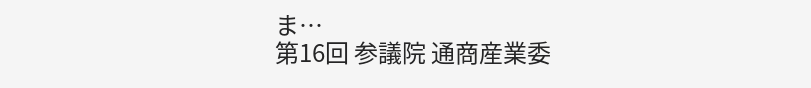ま…
第16回 参議院 通商産業委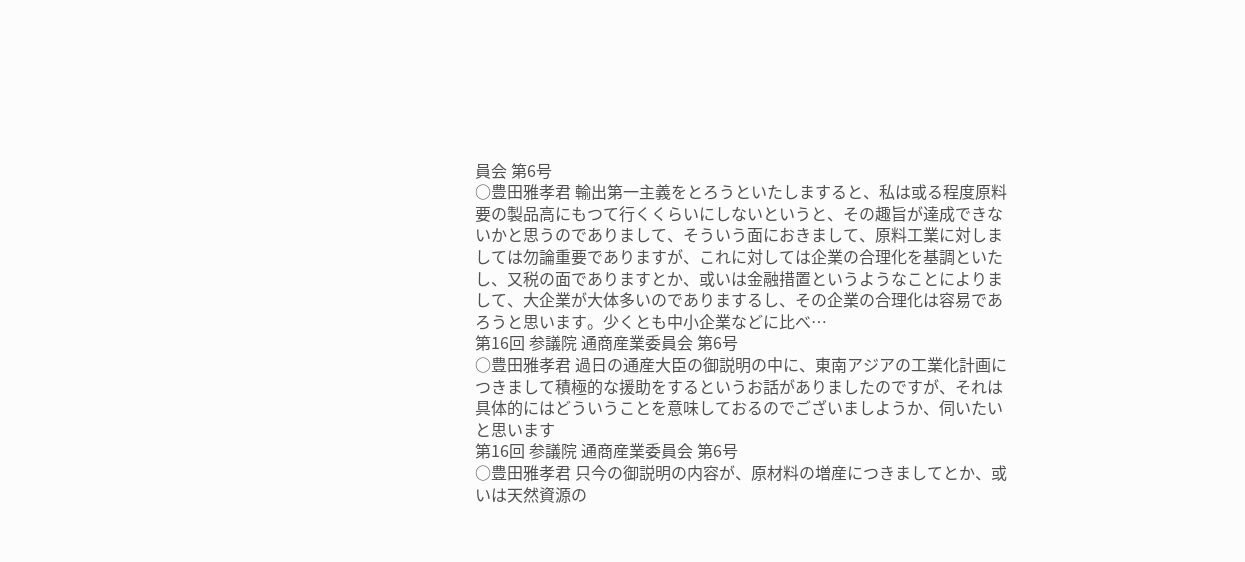員会 第6号
○豊田雅孝君 輸出第一主義をとろうといたしますると、私は或る程度原料要の製品高にもつて行くくらいにしないというと、その趣旨が達成できないかと思うのでありまして、そういう面におきまして、原料工業に対しましては勿論重要でありますが、これに対しては企業の合理化を基調といたし、又税の面でありますとか、或いは金融措置というようなことによりまして、大企業が大体多いのでありまするし、その企業の合理化は容易であろうと思います。少くとも中小企業などに比べ…
第16回 参議院 通商産業委員会 第6号
○豊田雅孝君 過日の通産大臣の御説明の中に、東南アジアの工業化計画につきまして積極的な援助をするというお話がありましたのですが、それは具体的にはどういうことを意味しておるのでございましようか、伺いたいと思います
第16回 参議院 通商産業委員会 第6号
○豊田雅孝君 只今の御説明の内容が、原材料の増産につきましてとか、或いは天然資源の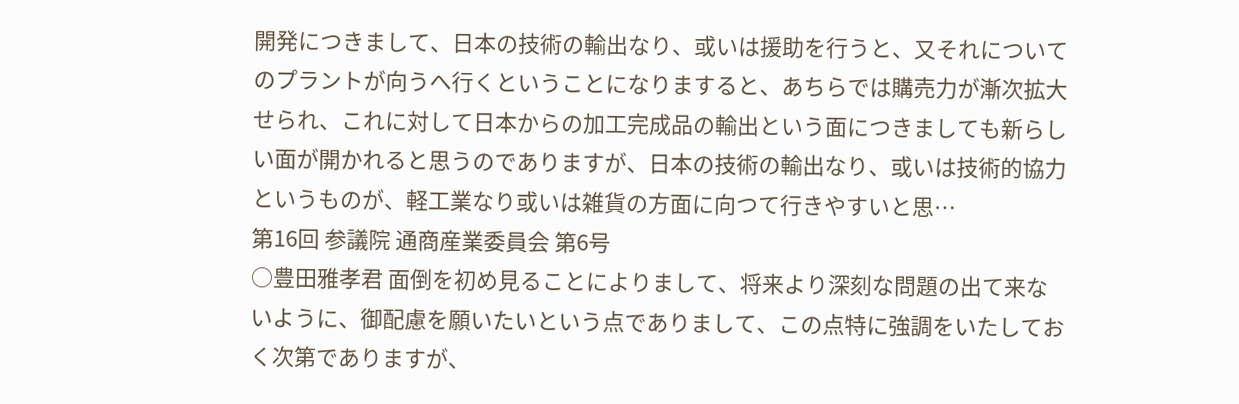開発につきまして、日本の技術の輸出なり、或いは援助を行うと、又それについてのプラントが向うへ行くということになりますると、あちらでは購売力が漸次拡大せられ、これに対して日本からの加工完成品の輸出という面につきましても新らしい面が開かれると思うのでありますが、日本の技術の輸出なり、或いは技術的協力というものが、軽工業なり或いは雑貨の方面に向つて行きやすいと思…
第16回 参議院 通商産業委員会 第6号
○豊田雅孝君 面倒を初め見ることによりまして、将来より深刻な問題の出て来ないように、御配慮を願いたいという点でありまして、この点特に強調をいたしておく次第でありますが、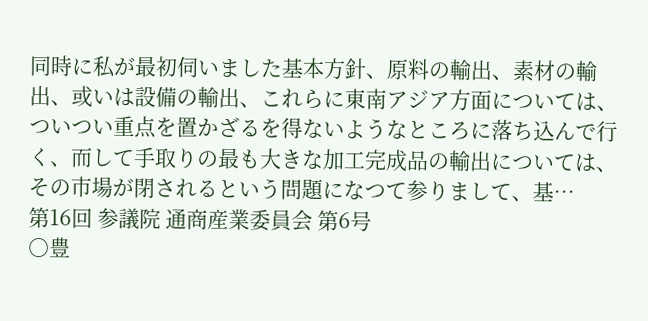同時に私が最初伺いました基本方針、原料の輸出、素材の輸出、或いは設備の輸出、これらに東南アジア方面については、ついつい重点を置かざるを得ないようなところに落ち込んで行く、而して手取りの最も大きな加工完成品の輸出については、その市場が閉されるという問題になつて参りまして、基…
第16回 参議院 通商産業委員会 第6号
○豊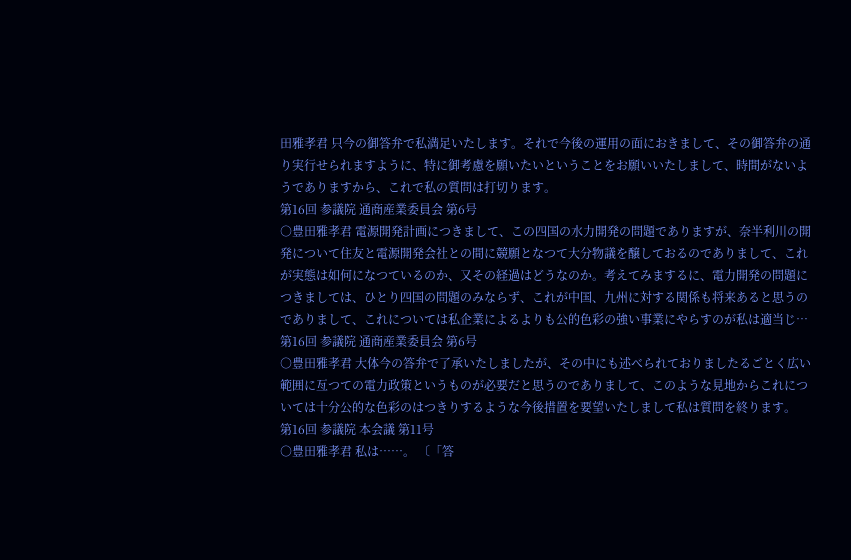田雅孝君 只今の御答弁で私満足いたします。それで今後の運用の面におきまして、その御答弁の通り実行せられますように、特に御考慮を願いたいということをお願いいたしまして、時間がないようでありますから、これで私の質問は打切ります。
第16回 参議院 通商産業委員会 第6号
○豊田雅孝君 電源開発計画につきまして、この四国の水力開発の問題でありますが、奈半利川の開発について住友と電源開発会社との間に競願となつて大分物議を醸しておるのでありまして、これが実態は如何になつているのか、又その経過はどうなのか。考えてみまするに、電力開発の問題につきましては、ひとり四国の問題のみならず、これが中国、九州に対する関係も将来あると思うのでありまして、これについては私企業によるよりも公的色彩の強い事業にやらすのが私は適当じ…
第16回 参議院 通商産業委員会 第6号
○豊田雅孝君 大体今の答弁で了承いたしましたが、その中にも述べられておりましたるごとく広い範囲に亙つての電力政策というものが必要だと思うのでありまして、このような見地からこれについては十分公的な色彩のはつきりするような今後措置を要望いたしまして私は質問を終ります。
第16回 参議院 本会議 第11号
○豊田雅孝君 私は……。 〔「答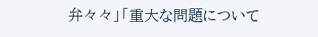弁々々」「重大な問題について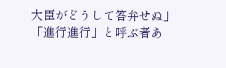大臣がどうして答弁せぬ」「進行進行」と呼ぶ者あ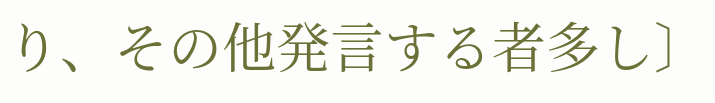り、その他発言する者多し〕